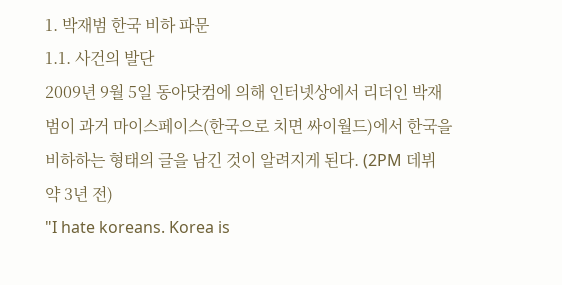1. 박재범 한국 비하 파문
1.1. 사건의 발단
2009년 9월 5일 동아닷컴에 의해 인터넷상에서 리더인 박재범이 과거 마이스페이스(한국으로 치면 싸이월드)에서 한국을 비하하는 형태의 글을 남긴 것이 알려지게 된다. (2PM 데뷔 약 3년 전)
"I hate koreans. Korea is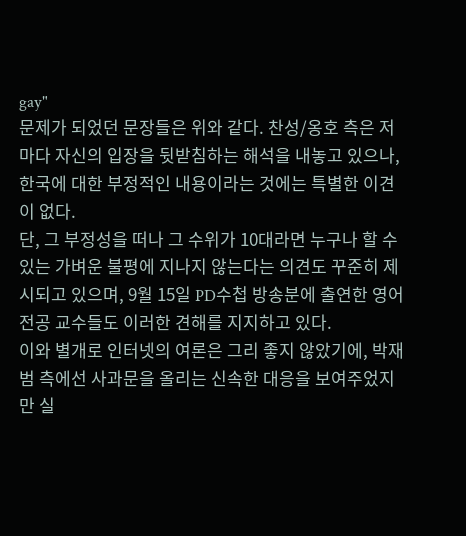gay"
문제가 되었던 문장들은 위와 같다. 찬성/옹호 측은 저마다 자신의 입장을 뒷받침하는 해석을 내놓고 있으나, 한국에 대한 부정적인 내용이라는 것에는 특별한 이견이 없다.
단, 그 부정성을 떠나 그 수위가 10대라면 누구나 할 수 있는 가벼운 불평에 지나지 않는다는 의견도 꾸준히 제시되고 있으며, 9월 15일 PD수첩 방송분에 출연한 영어 전공 교수들도 이러한 견해를 지지하고 있다.
이와 별개로 인터넷의 여론은 그리 좋지 않았기에, 박재범 측에선 사과문을 올리는 신속한 대응을 보여주었지만 실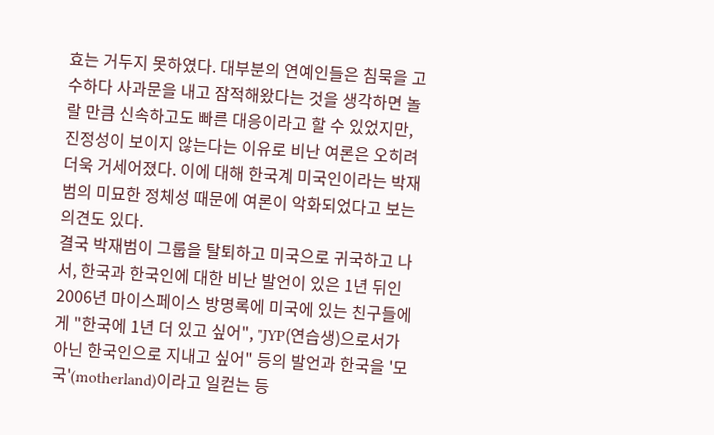효는 거두지 못하였다. 대부분의 연예인들은 침묵을 고수하다 사과문을 내고 잠적해왔다는 것을 생각하면 놀랄 만큼 신속하고도 빠른 대응이라고 할 수 있었지만, 진정성이 보이지 않는다는 이유로 비난 여론은 오히려 더욱 거세어졌다. 이에 대해 한국계 미국인이라는 박재범의 미묘한 정체성 때문에 여론이 악화되었다고 보는 의견도 있다.
결국 박재범이 그룹을 탈퇴하고 미국으로 귀국하고 나서, 한국과 한국인에 대한 비난 발언이 있은 1년 뒤인 2006년 마이스페이스 방명록에 미국에 있는 친구들에게 "한국에 1년 더 있고 싶어", "JYP(연습생)으로서가 아닌 한국인으로 지내고 싶어" 등의 발언과 한국을 '모국'(motherland)이라고 일컫는 등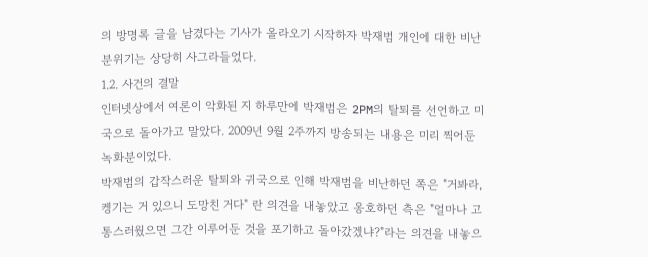의 방명록 글을 남겼다는 기사가 올라오기 시작하자 박재범 개인에 대한 비난 분위기는 상당히 사그라들었다.
1.2. 사건의 결말
인터넷상에서 여론이 악화된 지 하루만에 박재범은 2PM의 탈퇴를 선언하고 미국으로 돌아가고 말았다. 2009년 9월 2주까지 방송되는 내용은 미리 찍어둔 녹화분이었다.
박재범의 갑작스러운 탈퇴와 귀국으로 인해 박재범을 비난하던 쪽은 "거봐라, 켕기는 거 있으니 도망친 거다" 란 의견을 내놓았고 옹호하던 측은 "얼마나 고통스러웠으면 그간 이루어둔 것을 포기하고 돌아갔겠냐?"라는 의견을 내놓으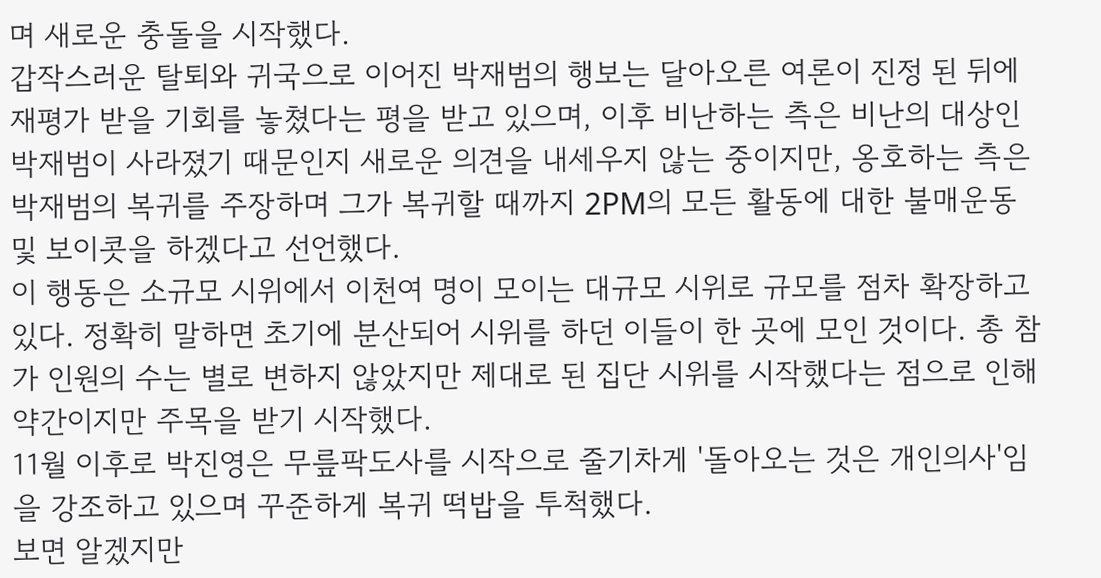며 새로운 충돌을 시작했다.
갑작스러운 탈퇴와 귀국으로 이어진 박재범의 행보는 달아오른 여론이 진정 된 뒤에 재평가 받을 기회를 놓쳤다는 평을 받고 있으며, 이후 비난하는 측은 비난의 대상인 박재범이 사라졌기 때문인지 새로운 의견을 내세우지 않는 중이지만, 옹호하는 측은 박재범의 복귀를 주장하며 그가 복귀할 때까지 2PM의 모든 활동에 대한 불매운동 및 보이콧을 하겠다고 선언했다.
이 행동은 소규모 시위에서 이천여 명이 모이는 대규모 시위로 규모를 점차 확장하고 있다. 정확히 말하면 초기에 분산되어 시위를 하던 이들이 한 곳에 모인 것이다. 총 참가 인원의 수는 별로 변하지 않았지만 제대로 된 집단 시위를 시작했다는 점으로 인해 약간이지만 주목을 받기 시작했다.
11월 이후로 박진영은 무릎팍도사를 시작으로 줄기차게 '돌아오는 것은 개인의사'임을 강조하고 있으며 꾸준하게 복귀 떡밥을 투척했다.
보면 알겠지만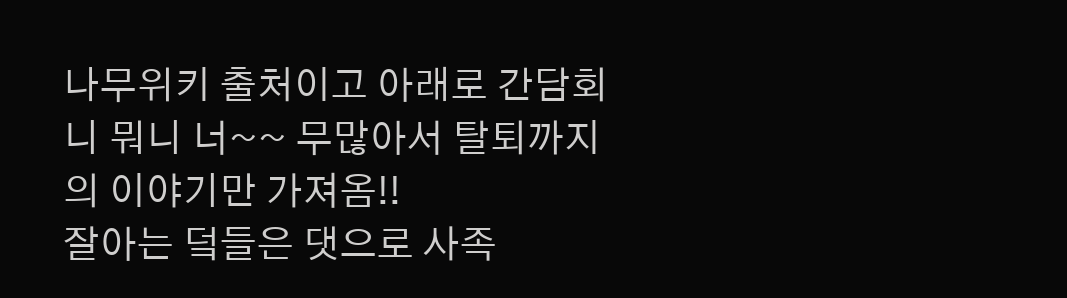나무위키 출처이고 아래로 간담회니 뭐니 너~~ 무많아서 탈퇴까지의 이야기만 가져옴!!
잘아는 덬들은 댓으로 사족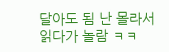달아도 됨 난 몰라서 읽다가 놀람 ㅋㅋ